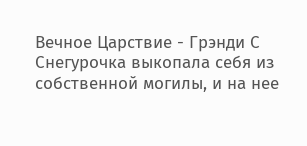Вечное Царствие - Грэнди С
Снегурочка выкопала себя из собственной могилы, и на нее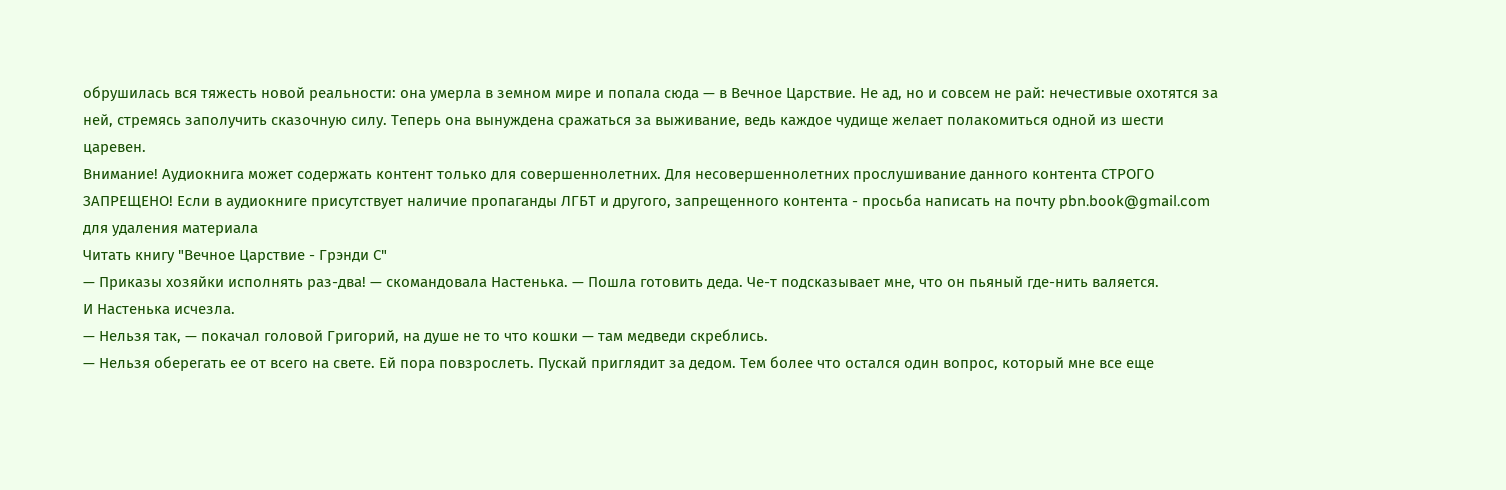обрушилась вся тяжесть новой реальности: она умерла в земном мире и попала сюда — в Вечное Царствие. Не ад, но и совсем не рай: нечестивые охотятся за ней, стремясь заполучить сказочную силу. Теперь она вынуждена сражаться за выживание, ведь каждое чудище желает полакомиться одной из шести царевен.
Внимание! Аудиокнига может содержать контент только для совершеннолетних. Для несовершеннолетних прослушивание данного контента СТРОГО ЗАПРЕЩЕНО! Если в аудиокниге присутствует наличие пропаганды ЛГБТ и другого, запрещенного контента - просьба написать на почту pbn.book@gmail.com для удаления материала
Читать книгу "Вечное Царствие - Грэнди С"
— Приказы хозяйки исполнять раз-два! — скомандовала Настенька. — Пошла готовить деда. Че-т подсказывает мне, что он пьяный где-нить валяется.
И Настенька исчезла.
— Нельзя так, — покачал головой Григорий, на душе не то что кошки — там медведи скреблись.
— Нельзя оберегать ее от всего на свете. Ей пора повзрослеть. Пускай приглядит за дедом. Тем более что остался один вопрос, который мне все еще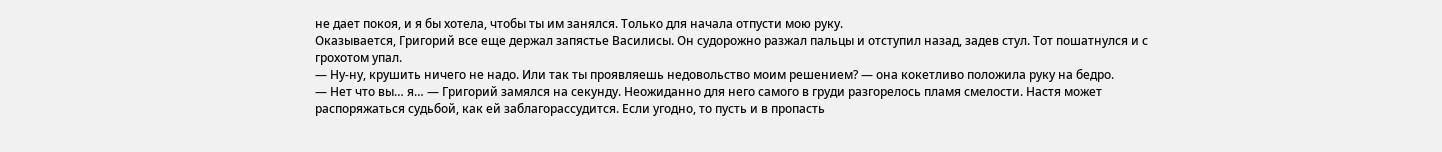не дает покоя, и я бы хотела, чтобы ты им занялся. Только для начала отпусти мою руку.
Оказывается, Григорий все еще держал запястье Василисы. Он судорожно разжал пальцы и отступил назад, задев стул. Тот пошатнулся и с грохотом упал.
— Ну-ну, крушить ничего не надо. Или так ты проявляешь недовольство моим решением? — она кокетливо положила руку на бедро.
— Нет что вы… я… — Григорий замялся на секунду. Неожиданно для него самого в груди разгорелось пламя смелости. Настя может распоряжаться судьбой, как ей заблагорассудится. Если угодно, то пусть и в пропасть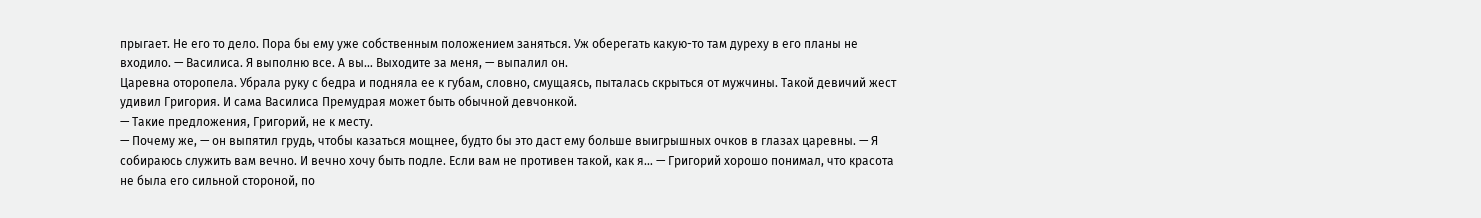прыгает. Не его то дело. Пора бы ему уже собственным положением заняться. Уж оберегать какую-то там дуреху в его планы не входило. — Василиса. Я выполню все. А вы… Выходите за меня, — выпалил он.
Царевна оторопела. Убрала руку с бедра и подняла ее к губам, словно, смущаясь, пыталась скрыться от мужчины. Такой девичий жест удивил Григория. И сама Василиса Премудрая может быть обычной девчонкой.
— Такие предложения, Григорий, не к месту.
— Почему же, — он выпятил грудь, чтобы казаться мощнее, будто бы это даст ему больше выигрышных очков в глазах царевны. — Я собираюсь служить вам вечно. И вечно хочу быть подле. Если вам не противен такой, как я… — Григорий хорошо понимал, что красота не была его сильной стороной, по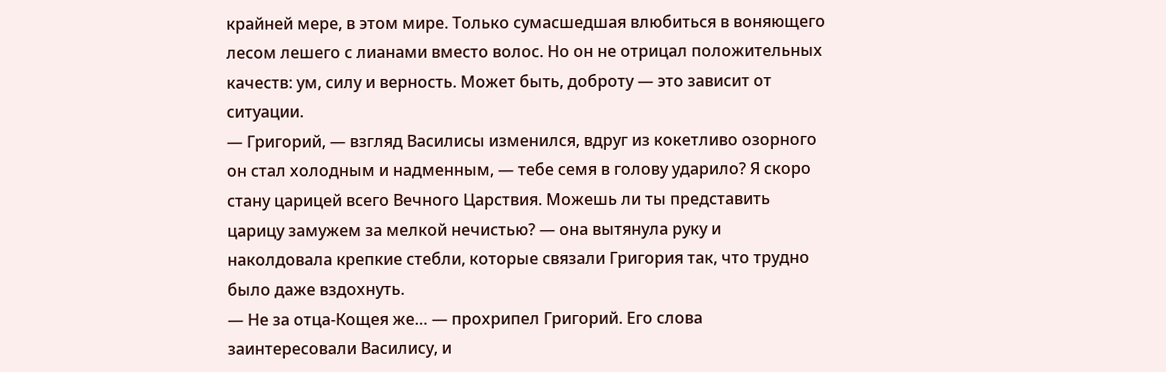крайней мере, в этом мире. Только сумасшедшая влюбиться в воняющего лесом лешего с лианами вместо волос. Но он не отрицал положительных качеств: ум, силу и верность. Может быть, доброту — это зависит от ситуации.
— Григорий, — взгляд Василисы изменился, вдруг из кокетливо озорного он стал холодным и надменным, — тебе семя в голову ударило? Я скоро стану царицей всего Вечного Царствия. Можешь ли ты представить царицу замужем за мелкой нечистью? — она вытянула руку и наколдовала крепкие стебли, которые связали Григория так, что трудно было даже вздохнуть.
— Не за отца-Кощея же… — прохрипел Григорий. Его слова заинтересовали Василису, и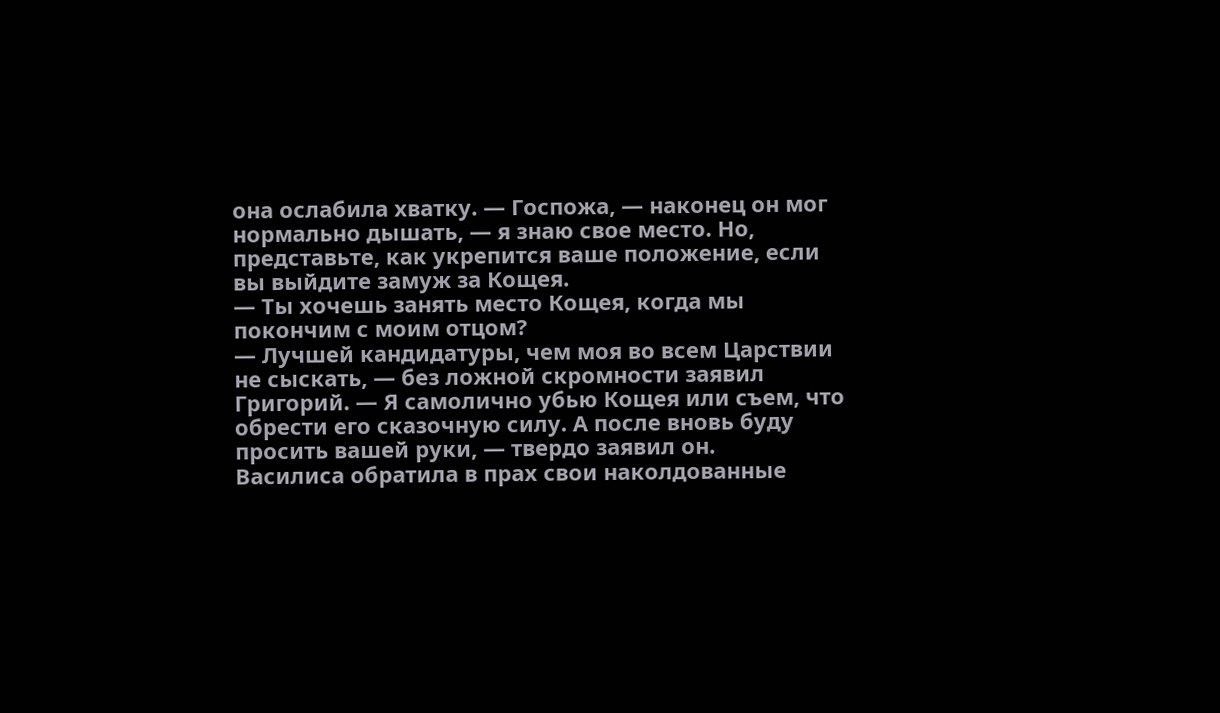она ослабила хватку. — Госпожа, — наконец он мог нормально дышать, — я знаю свое место. Но, представьте, как укрепится ваше положение, если вы выйдите замуж за Кощея.
— Ты хочешь занять место Кощея, когда мы покончим с моим отцом?
— Лучшей кандидатуры, чем моя во всем Царствии не сыскать, — без ложной скромности заявил Григорий. — Я самолично убью Кощея или съем, что обрести его сказочную силу. А после вновь буду просить вашей руки, — твердо заявил он.
Василиса обратила в прах свои наколдованные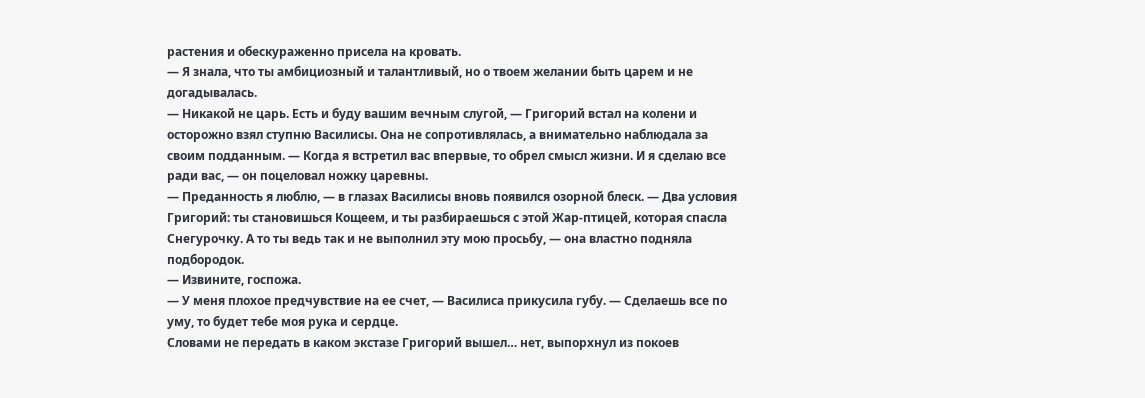растения и обескураженно присела на кровать.
— Я знала, что ты амбициозный и талантливый, но о твоем желании быть царем и не догадывалась.
— Никакой не царь. Есть и буду вашим вечным слугой, — Григорий встал на колени и осторожно взял ступню Василисы. Она не сопротивлялась, а внимательно наблюдала за своим подданным. — Когда я встретил вас впервые, то обрел смысл жизни. И я сделаю все ради вас, — он поцеловал ножку царевны.
— Преданность я люблю, — в глазах Василисы вновь появился озорной блеск. — Два условия Григорий: ты становишься Кощеем, и ты разбираешься с этой Жар-птицей, которая спасла Снегурочку. А то ты ведь так и не выполнил эту мою просьбу, — она властно подняла подбородок.
— Извините, госпожа.
— У меня плохое предчувствие на ее счет, — Василиса прикусила губу. — Сделаешь все по уму, то будет тебе моя рука и сердце.
Словами не передать в каком экстазе Григорий вышел… нет, выпорхнул из покоев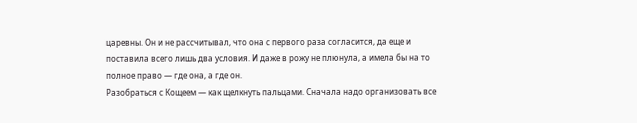царевны. Он и не рассчитывал, что она с первого раза согласится, да еще и поставила всего лишь два условия. И даже в рожу не плюнула, а имела бы на то полное право — где она, а где он.
Разобраться с Кощеем — как щелкнуть пальцами. Сначала надо организовать все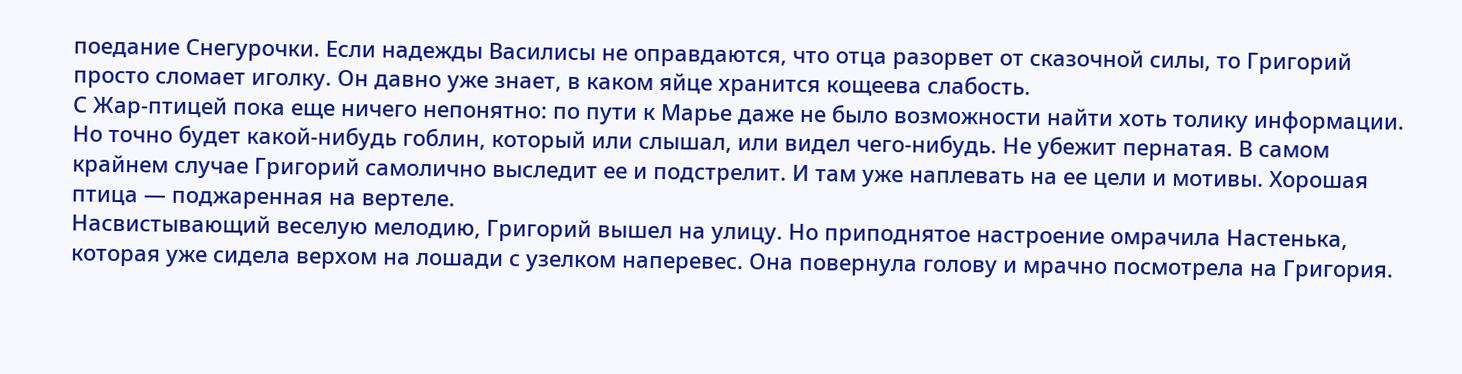поедание Снегурочки. Если надежды Василисы не оправдаются, что отца разорвет от сказочной силы, то Григорий просто сломает иголку. Он давно уже знает, в каком яйце хранится кощеева слабость.
С Жар-птицей пока еще ничего непонятно: по пути к Марье даже не было возможности найти хоть толику информации. Но точно будет какой-нибудь гоблин, который или слышал, или видел чего-нибудь. Не убежит пернатая. В самом крайнем случае Григорий самолично выследит ее и подстрелит. И там уже наплевать на ее цели и мотивы. Хорошая птица — поджаренная на вертеле.
Насвистывающий веселую мелодию, Григорий вышел на улицу. Но приподнятое настроение омрачила Настенька, которая уже сидела верхом на лошади с узелком наперевес. Она повернула голову и мрачно посмотрела на Григория.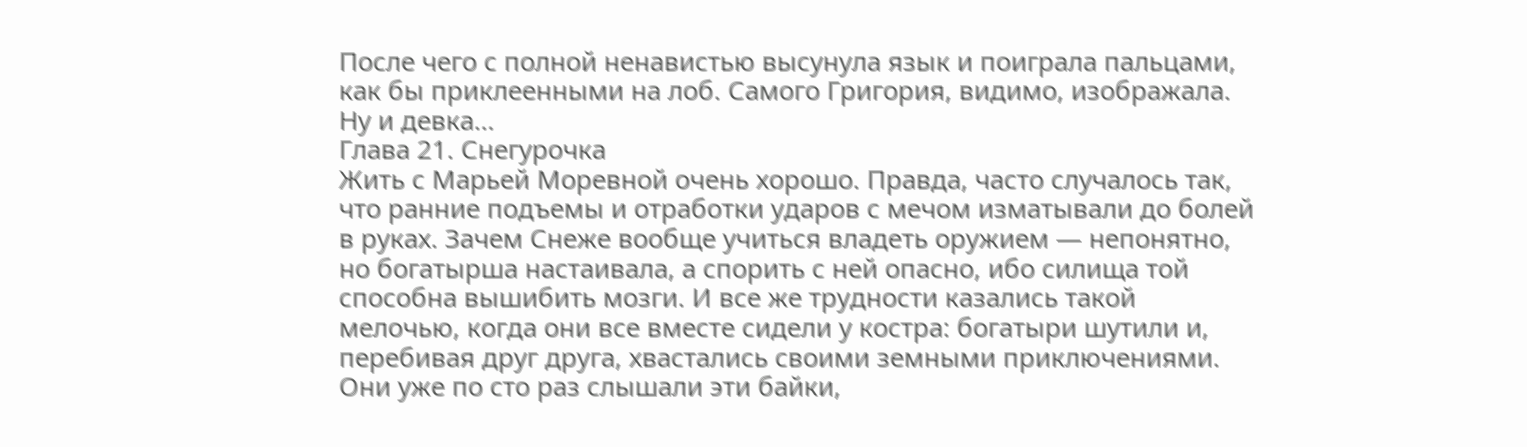После чего с полной ненавистью высунула язык и поиграла пальцами, как бы приклеенными на лоб. Самого Григория, видимо, изображала. Ну и девка…
Глава 21. Снегурочка
Жить с Марьей Моревной очень хорошо. Правда, часто случалось так, что ранние подъемы и отработки ударов с мечом изматывали до болей в руках. Зачем Снеже вообще учиться владеть оружием — непонятно, но богатырша настаивала, а спорить с ней опасно, ибо силища той способна вышибить мозги. И все же трудности казались такой мелочью, когда они все вместе сидели у костра: богатыри шутили и, перебивая друг друга, хвастались своими земными приключениями. Они уже по сто раз слышали эти байки,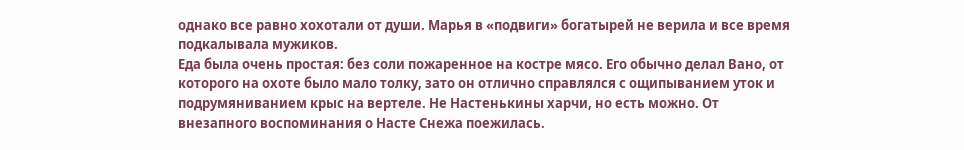однако все равно хохотали от души. Марья в «подвиги» богатырей не верила и все время подкалывала мужиков.
Еда была очень простая: без соли пожаренное на костре мясо. Его обычно делал Вано, от которого на охоте было мало толку, зато он отлично справлялся с ощипыванием уток и подрумяниванием крыс на вертеле. Не Настенькины харчи, но есть можно. От внезапного воспоминания о Насте Снежа поежилась.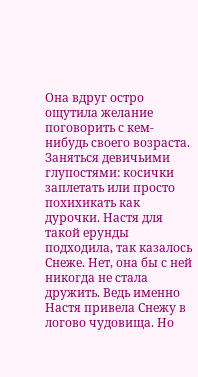Она вдруг остро ощутила желание поговорить с кем-нибудь своего возраста. Заняться девичьими глупостями: косички заплетать или просто похихикать как дурочки. Настя для такой ерунды подходила, так казалось Снеже. Нет, она бы с ней никогда не стала дружить. Ведь именно Настя привела Снежу в логово чудовища. Но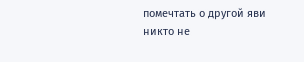помечтать о другой яви никто не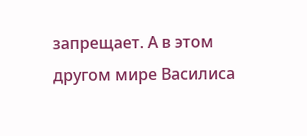запрещает. А в этом другом мире Василиса